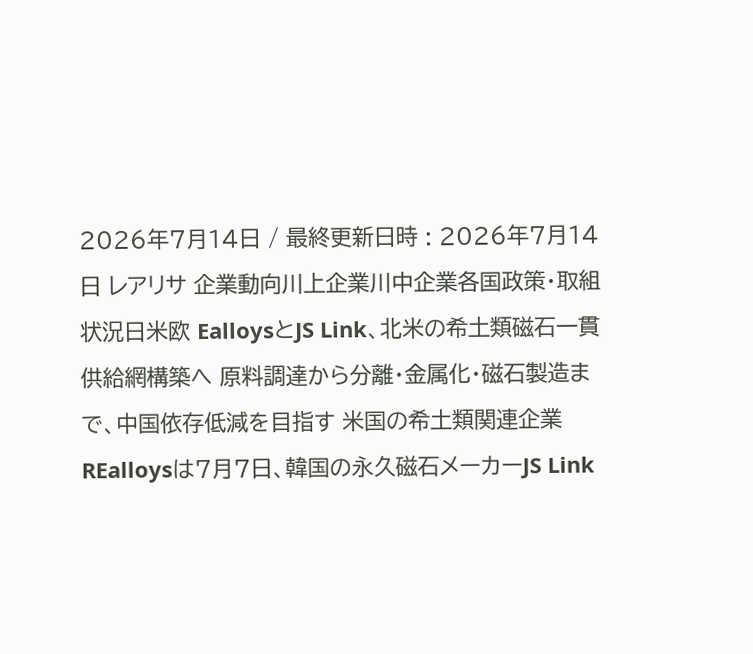2026年7月14日 / 最終更新日時 : 2026年7月14日 レアリサ 企業動向川上企業川中企業各国政策・取組状況日米欧 EalloysとJS Link、北米の希土類磁石一貫供給網構築へ 原料調達から分離・金属化・磁石製造まで、中国依存低減を目指す 米国の希土類関連企業REalloysは7月7日、韓国の永久磁石メーカーJS Link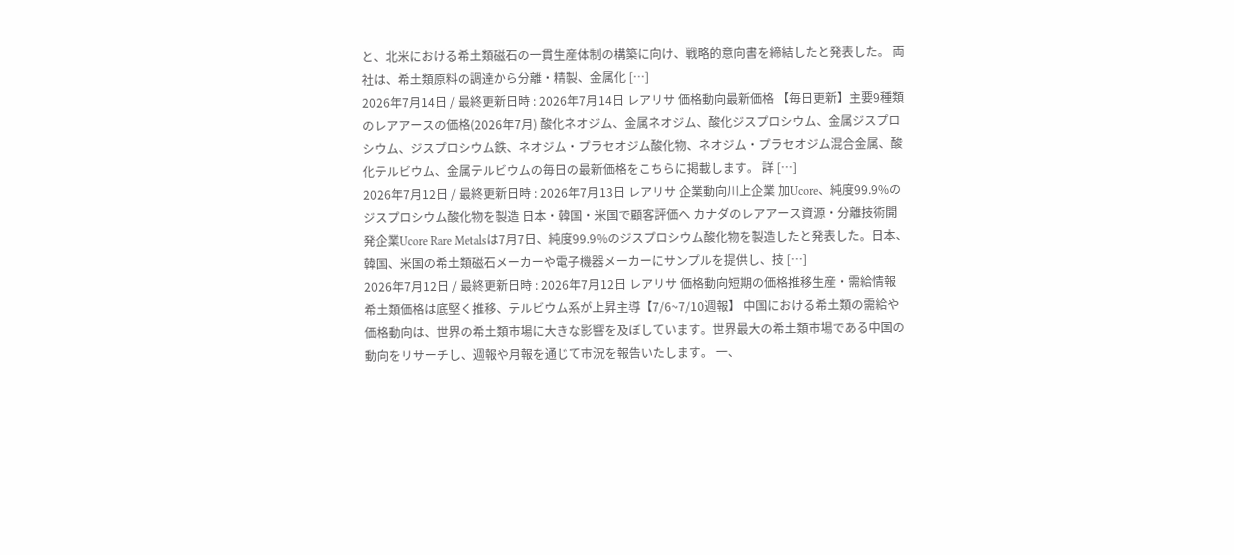と、北米における希土類磁石の一貫生産体制の構築に向け、戦略的意向書を締結したと発表した。 両社は、希土類原料の調達から分離・精製、金属化 […]
2026年7月14日 / 最終更新日時 : 2026年7月14日 レアリサ 価格動向最新価格 【毎日更新】主要9種類のレアアースの価格(2026年7月) 酸化ネオジム、金属ネオジム、酸化ジスプロシウム、金属ジスプロシウム、ジスプロシウム鉄、ネオジム・プラセオジム酸化物、ネオジム・プラセオジム混合金属、酸化テルビウム、金属テルビウムの毎日の最新価格をこちらに掲載します。 詳 […]
2026年7月12日 / 最終更新日時 : 2026年7月13日 レアリサ 企業動向川上企業 加Ucore、純度99.9%のジスプロシウム酸化物を製造 日本・韓国・米国で顧客評価へ カナダのレアアース資源・分離技術開発企業Ucore Rare Metalsは7月7日、純度99.9%のジスプロシウム酸化物を製造したと発表した。日本、韓国、米国の希土類磁石メーカーや電子機器メーカーにサンプルを提供し、技 […]
2026年7月12日 / 最終更新日時 : 2026年7月12日 レアリサ 価格動向短期の価格推移生産・需給情報 希土類価格は底堅く推移、テルビウム系が上昇主導【7/6~7/10週報】 中国における希土類の需給や価格動向は、世界の希土類市場に大きな影響を及ぼしています。世界最大の希土類市場である中国の動向をリサーチし、週報や月報を通じて市況を報告いたします。 一、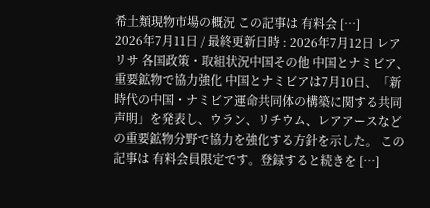希土類現物市場の概況 この記事は 有料会 […]
2026年7月11日 / 最終更新日時 : 2026年7月12日 レアリサ 各国政策・取組状況中国その他 中国とナミビア、重要鉱物で協力強化 中国とナミビアは7月10日、「新時代の中国・ナミビア運命共同体の構築に関する共同声明」を発表し、ウラン、リチウム、レアアースなどの重要鉱物分野で協力を強化する方針を示した。 この記事は 有料会員限定です。登録すると続きを […]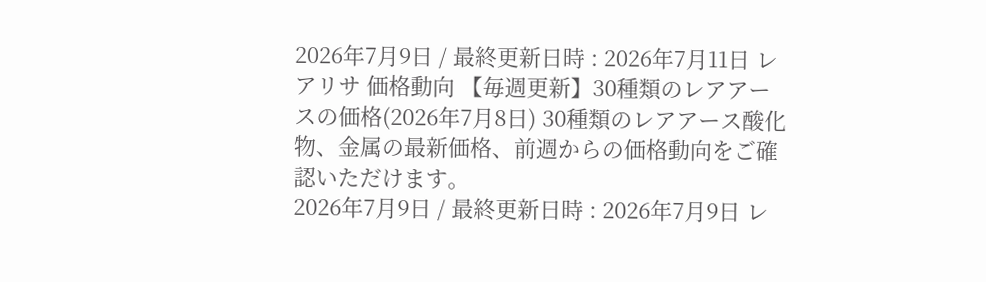2026年7月9日 / 最終更新日時 : 2026年7月11日 レアリサ 価格動向 【毎週更新】30種類のレアアースの価格(2026年7月8日) 30種類のレアアース酸化物、金属の最新価格、前週からの価格動向をご確認いただけます。
2026年7月9日 / 最終更新日時 : 2026年7月9日 レ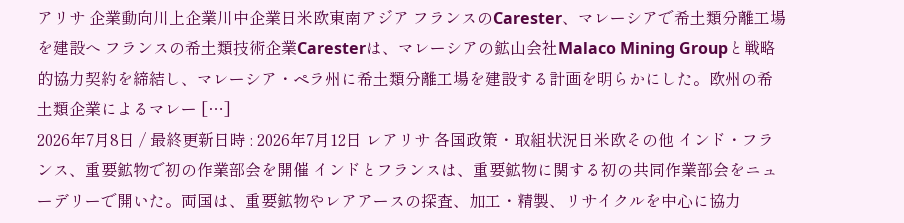アリサ 企業動向川上企業川中企業日米欧東南アジア フランスのCarester、マレーシアで希土類分離工場を建設へ フランスの希土類技術企業Caresterは、マレーシアの鉱山会社Malaco Mining Groupと戦略的協力契約を締結し、マレーシア・ペラ州に希土類分離工場を建設する計画を明らかにした。欧州の希土類企業によるマレー […]
2026年7月8日 / 最終更新日時 : 2026年7月12日 レアリサ 各国政策・取組状況日米欧その他 インド・フランス、重要鉱物で初の作業部会を開催 インドとフランスは、重要鉱物に関する初の共同作業部会をニューデリーで開いた。両国は、重要鉱物やレアアースの探査、加工・精製、リサイクルを中心に協力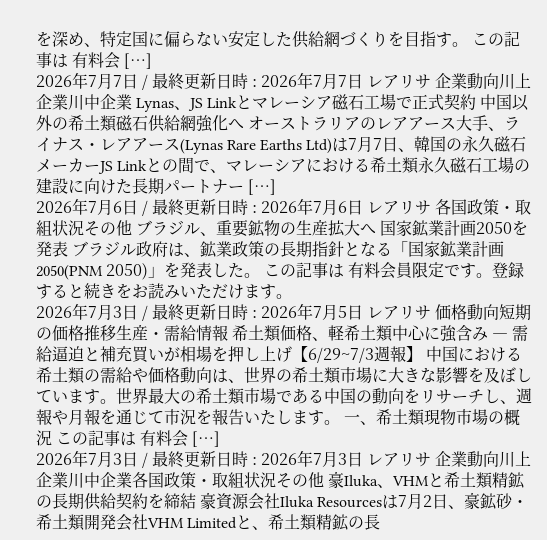を深め、特定国に偏らない安定した供給網づくりを目指す。 この記事は 有料会 […]
2026年7月7日 / 最終更新日時 : 2026年7月7日 レアリサ 企業動向川上企業川中企業 Lynas、JS Linkとマレーシア磁石工場で正式契約 中国以外の希土類磁石供給網強化へ オーストラリアのレアアース大手、ライナス・レアアース(Lynas Rare Earths Ltd)は7月7日、韓国の永久磁石メーカーJS Linkとの間で、マレーシアにおける希土類永久磁石工場の建設に向けた長期パートナー […]
2026年7月6日 / 最終更新日時 : 2026年7月6日 レアリサ 各国政策・取組状況その他 ブラジル、重要鉱物の生産拡大へ 国家鉱業計画2050を発表 ブラジル政府は、鉱業政策の長期指針となる「国家鉱業計画2050(PNM 2050)」を発表した。 この記事は 有料会員限定です。登録すると続きをお読みいただけます。
2026年7月3日 / 最終更新日時 : 2026年7月5日 レアリサ 価格動向短期の価格推移生産・需給情報 希土類価格、軽希土類中心に強含み ― 需給逼迫と補充買いが相場を押し上げ【6/29~7/3週報】 中国における希土類の需給や価格動向は、世界の希土類市場に大きな影響を及ぼしています。世界最大の希土類市場である中国の動向をリサーチし、週報や月報を通じて市況を報告いたします。 一、希土類現物市場の概況 この記事は 有料会 […]
2026年7月3日 / 最終更新日時 : 2026年7月3日 レアリサ 企業動向川上企業川中企業各国政策・取組状況その他 豪Iluka、VHMと希土類精鉱の長期供給契約を締結 豪資源会社Iluka Resourcesは7月2日、豪鉱砂・希土類開発会社VHM Limitedと、希土類精鉱の長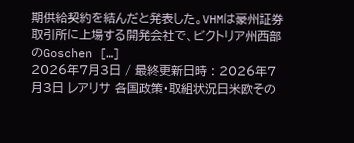期供給契約を結んだと発表した。VHMは豪州証券取引所に上場する開発会社で、ビクトリア州西部のGoschen […]
2026年7月3日 / 最終更新日時 : 2026年7月3日 レアリサ 各国政策・取組状況日米欧その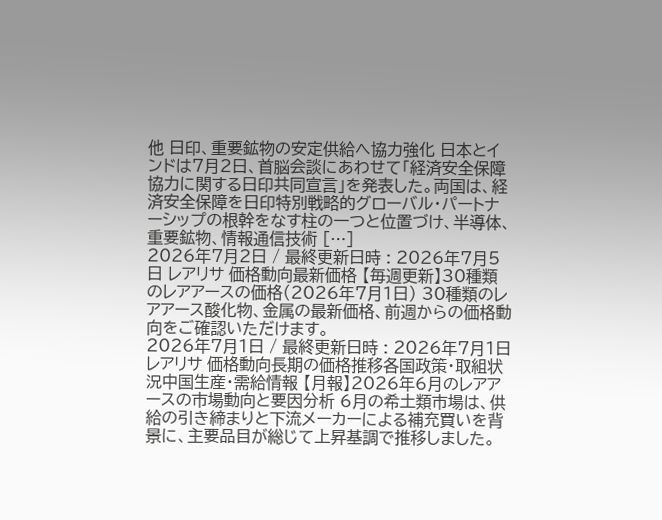他 日印、重要鉱物の安定供給へ協力強化 日本とインドは7月2日、首脳会談にあわせて「経済安全保障協力に関する日印共同宣言」を発表した。両国は、経済安全保障を日印特別戦略的グローバル・パートナーシップの根幹をなす柱の一つと位置づけ、半導体、重要鉱物、情報通信技術 […]
2026年7月2日 / 最終更新日時 : 2026年7月5日 レアリサ 価格動向最新価格 【毎週更新】30種類のレアアースの価格(2026年7月1日) 30種類のレアアース酸化物、金属の最新価格、前週からの価格動向をご確認いただけます。
2026年7月1日 / 最終更新日時 : 2026年7月1日 レアリサ 価格動向長期の価格推移各国政策・取組状況中国生産・需給情報 【月報】2026年6月のレアアースの市場動向と要因分析 6月の希土類市場は、供給の引き締まりと下流メーカーによる補充買いを背景に、主要品目が総じて上昇基調で推移しました。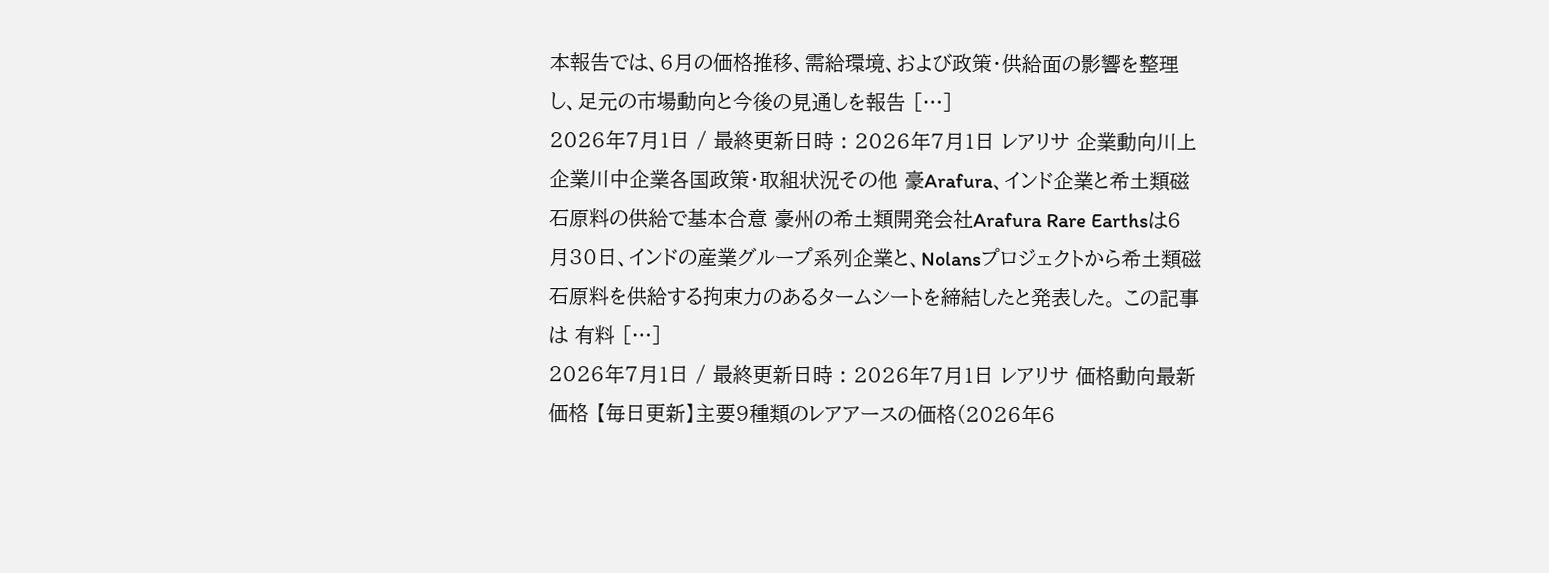本報告では、6月の価格推移、需給環境、および政策・供給面の影響を整理し、足元の市場動向と今後の見通しを報告 […]
2026年7月1日 / 最終更新日時 : 2026年7月1日 レアリサ 企業動向川上企業川中企業各国政策・取組状況その他 豪Arafura、インド企業と希土類磁石原料の供給で基本合意 豪州の希土類開発会社Arafura Rare Earthsは6月30日、インドの産業グループ系列企業と、Nolansプロジェクトから希土類磁石原料を供給する拘束力のあるタームシートを締結したと発表した。 この記事は 有料 […]
2026年7月1日 / 最終更新日時 : 2026年7月1日 レアリサ 価格動向最新価格 【毎日更新】主要9種類のレアアースの価格(2026年6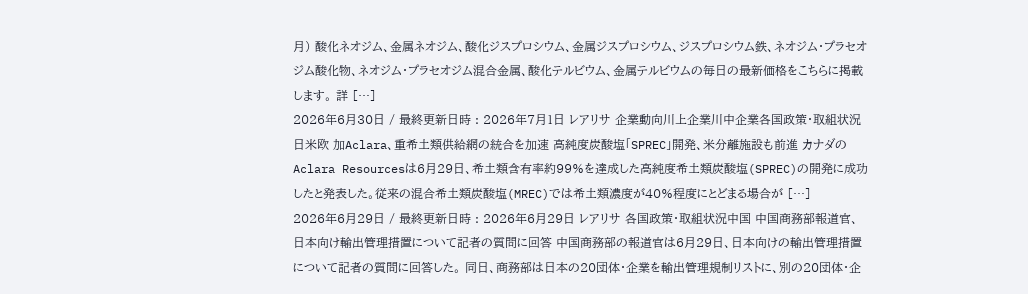月) 酸化ネオジム、金属ネオジム、酸化ジスプロシウム、金属ジスプロシウム、ジスプロシウム鉄、ネオジム・プラセオジム酸化物、ネオジム・プラセオジム混合金属、酸化テルビウム、金属テルビウムの毎日の最新価格をこちらに掲載します。 詳 […]
2026年6月30日 / 最終更新日時 : 2026年7月1日 レアリサ 企業動向川上企業川中企業各国政策・取組状況日米欧 加Aclara、重希土類供給網の統合を加速 高純度炭酸塩「SPREC」開発、米分離施設も前進 カナダのAclara Resourcesは6月29日、希土類含有率約99%を達成した高純度希土類炭酸塩(SPREC)の開発に成功したと発表した。従来の混合希土類炭酸塩(MREC)では希土類濃度が40%程度にとどまる場合が […]
2026年6月29日 / 最終更新日時 : 2026年6月29日 レアリサ 各国政策・取組状況中国 中国商務部報道官、日本向け輸出管理措置について記者の質問に回答 中国商務部の報道官は6月29日、日本向けの輸出管理措置について記者の質問に回答した。 同日、商務部は日本の20団体・企業を輸出管理規制リストに、別の20団体・企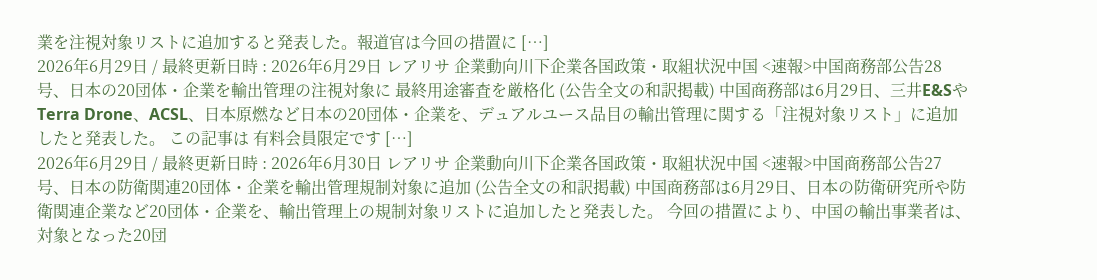業を注視対象リストに追加すると発表した。報道官は今回の措置に […]
2026年6月29日 / 最終更新日時 : 2026年6月29日 レアリサ 企業動向川下企業各国政策・取組状況中国 <速報>中国商務部公告28号、日本の20団体・企業を輸出管理の注視対象に 最終用途審査を厳格化 (公告全文の和訳掲載) 中国商務部は6月29日、三井E&SやTerra Drone、ACSL、日本原燃など日本の20団体・企業を、デュアルユース品目の輸出管理に関する「注視対象リスト」に追加したと発表した。 この記事は 有料会員限定です […]
2026年6月29日 / 最終更新日時 : 2026年6月30日 レアリサ 企業動向川下企業各国政策・取組状況中国 <速報>中国商務部公告27号、日本の防衛関連20団体・企業を輸出管理規制対象に追加 (公告全文の和訳掲載) 中国商務部は6月29日、日本の防衛研究所や防衛関連企業など20団体・企業を、輸出管理上の規制対象リストに追加したと発表した。 今回の措置により、中国の輸出事業者は、対象となった20団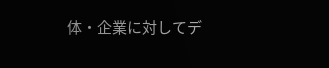体・企業に対してデ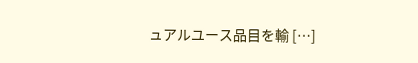ュアルユース品目を輸 […]